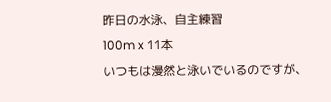昨日の水泳、自主練習
100m x 11本
いつもは漫然と泳いでいるのですが、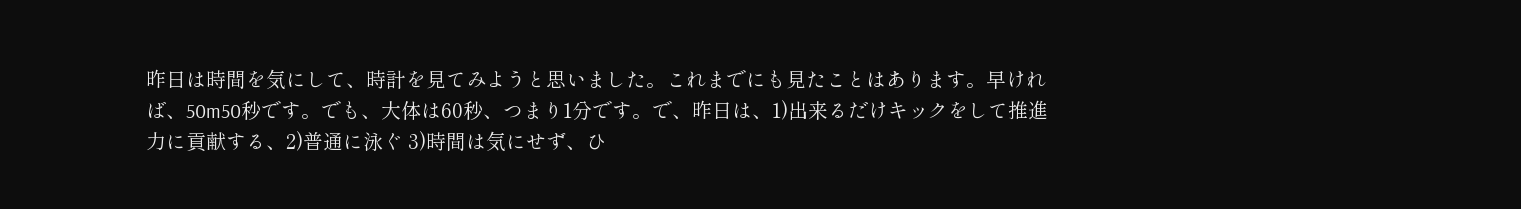昨日は時間を気にして、時計を見てみようと思いました。これまでにも見たことはあります。早ければ、50m50秒です。でも、大体は60秒、つまり1分です。で、昨日は、1)出来るだけキックをして推進力に貢献する、2)普通に泳ぐ 3)時間は気にせず、ひ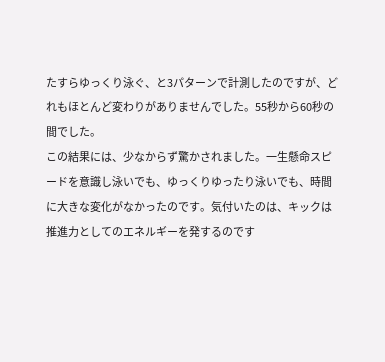たすらゆっくり泳ぐ、と3パターンで計測したのですが、どれもほとんど変わりがありませんでした。55秒から60秒の間でした。
この結果には、少なからず驚かされました。一生懸命スピードを意識し泳いでも、ゆっくりゆったり泳いでも、時間に大きな変化がなかったのです。気付いたのは、キックは推進力としてのエネルギーを発するのです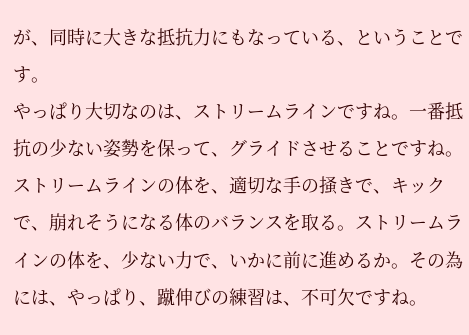が、同時に大きな抵抗力にもなっている、ということです。
やっぱり大切なのは、ストリームラインですね。一番抵抗の少ない姿勢を保って、グライドさせることですね。ストリームラインの体を、適切な手の掻きで、キックで、崩れそうになる体のバランスを取る。ストリームラインの体を、少ない力で、いかに前に進めるか。その為には、やっぱり、蹴伸びの練習は、不可欠ですね。